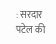: सरदार पटेल की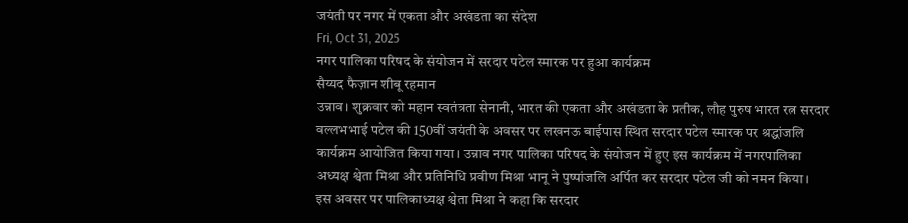जयंती पर नगर में एकता और अखंडता का संदेश
Fri, Oct 31, 2025
नगर पालिका परिषद के संयोजन में सरदार पटेल स्मारक पर हुआ कार्यक्रम
सैय्यद फैज़ान शीबू रहमान
उन्नाव। शुक्रवार को महान स्वतंत्रता सेनानी, भारत की एकता और अखंडता के प्रतीक, लौह पुरुष भारत रत्न सरदार वल्लभभाई पटेल की 150वीं जयंती के अवसर पर लखनऊ बाईपास स्थित सरदार पटेल स्मारक पर श्रद्धांजलि कार्यक्रम आयोजित किया गया। उन्नाव नगर पालिका परिषद के संयोजन में हुए इस कार्यक्रम में नगरपालिका अध्यक्ष श्वेता मिश्रा और प्रतिनिधि प्रवीण मिश्रा भानू ने पुष्पांजलि अर्पित कर सरदार पटेल जी को नमन किया।
इस अवसर पर पालिकाध्यक्ष श्वेता मिश्रा ने कहा कि सरदार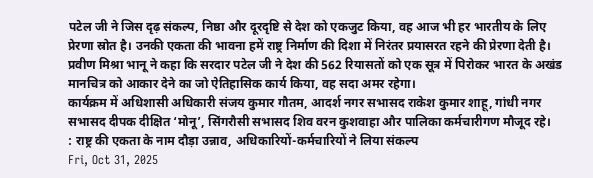पटेल जी ने जिस दृढ़ संकल्प, निष्ठा और दूरदृष्टि से देश को एकजुट किया, वह आज भी हर भारतीय के लिए प्रेरणा स्रोत है। उनकी एकता की भावना हमें राष्ट्र निर्माण की दिशा में निरंतर प्रयासरत रहने की प्रेरणा देती है।
प्रवीण मिश्रा भानू ने कहा कि सरदार पटेल जी ने देश की 562 रियासतों को एक सूत्र में पिरोकर भारत के अखंड मानचित्र को आकार देने का जो ऐतिहासिक कार्य किया, वह सदा अमर रहेगा।
कार्यक्रम में अधिशासी अधिकारी संजय कुमार गौतम, आदर्श नगर सभासद राकेश कुमार शाहू, गांधी नगर सभासद दीपक दीक्षित ‘मोनू’, सिंगरौसी सभासद शिव वरन कुशवाहा और पालिका कर्मचारीगण मौजूद रहे।
: राष्ट्र की एकता के नाम दौड़ा उन्नाव, अधिकारियों-कर्मचारियों ने लिया संकल्प
Fri, Oct 31, 2025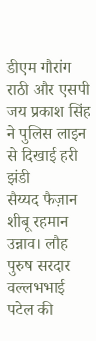डीएम गौरांग राठी और एसपी जय प्रकाश सिंह ने पुलिस लाइन से दिखाई हरी झंडी
सैय्यद फैज़ान शीबू रहमान
उन्नाव। लौह पुरुष सरदार वल्लभभाई पटेल की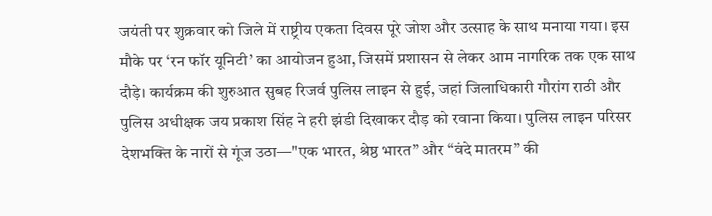जयंती पर शुक्रवार को जिले में राष्ट्रीय एकता दिवस पूरे जोश और उत्साह के साथ मनाया गया। इस मौके पर ‘रन फॉर यूनिटी’ का आयोजन हुआ, जिसमें प्रशासन से लेकर आम नागरिक तक एक साथ दौड़े। कार्यक्रम की शुरुआत सुबह रिजर्व पुलिस लाइन से हुई, जहां जिलाधिकारी गौरांग राठी और पुलिस अधीक्षक जय प्रकाश सिंह ने हरी झंडी दिखाकर दौड़ को रवाना किया। पुलिस लाइन परिसर देशभक्ति के नारों से गूंज उठा—"एक भारत, श्रेष्ठ भारत” और “वंदे मातरम” की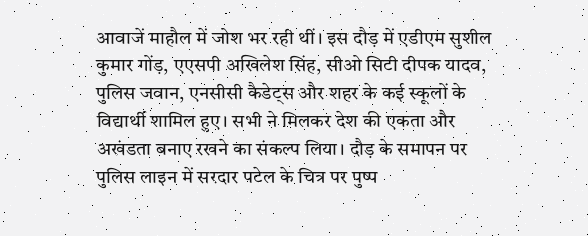आवाजें माहौल में जोश भर रही थीं। इस दौड़ में एडीएम सुशील कुमार गोंड़, एएसपी अखिलेश सिंह, सीओ सिटी दीपक यादव, पुलिस जवान, एनसीसी कैडेट्स और शहर के कई स्कूलों के विद्यार्थी शामिल हुए। सभी ने मिलकर देश की एकता और अखंडता बनाए रखने का संकल्प लिया। दौड़ के समापन पर पुलिस लाइन में सरदार पटेल के चित्र पर पुष्प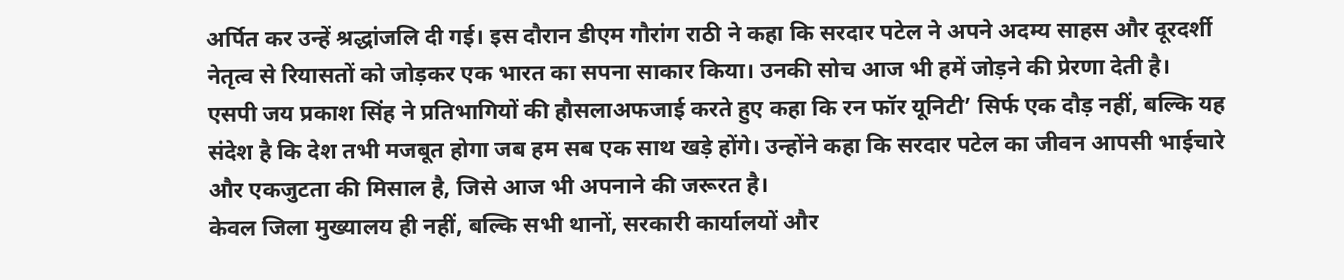अर्पित कर उन्हें श्रद्धांजलि दी गई। इस दौरान डीएम गौरांग राठी ने कहा कि सरदार पटेल ने अपने अदम्य साहस और दूरदर्शी नेतृत्व से रियासतों को जोड़कर एक भारत का सपना साकार किया। उनकी सोच आज भी हमें जोड़ने की प्रेरणा देती है।
एसपी जय प्रकाश सिंह ने प्रतिभागियों की हौसलाअफजाई करते हुए कहा कि रन फॉर यूनिटी’ सिर्फ एक दौड़ नहीं, बल्कि यह संदेश है कि देश तभी मजबूत होगा जब हम सब एक साथ खड़े होंगे। उन्होंने कहा कि सरदार पटेल का जीवन आपसी भाईचारे और एकजुटता की मिसाल है, जिसे आज भी अपनाने की जरूरत है।
केवल जिला मुख्यालय ही नहीं, बल्कि सभी थानों, सरकारी कार्यालयों और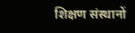शिक्षण संस्थानों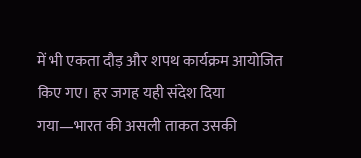में भी एकता दौड़ और शपथ कार्यक्रम आयोजित किए गए। हर जगह यही संदेश दिया गया—भारत की असली ताकत उसकी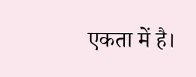एकता में है।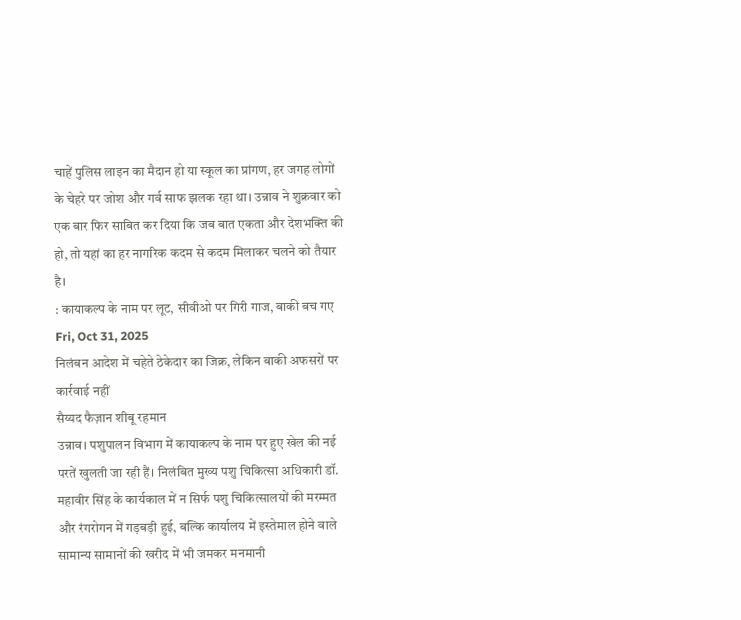चाहें पुलिस लाइन का मैदान हो या स्कूल का प्रांगण, हर जगह लोगों के चेहरे पर जोश और गर्व साफ झलक रहा था। उन्नाव ने शुक्रवार को एक बार फिर साबित कर दिया कि जब बात एकता और देशभक्ति की हो, तो यहां का हर नागरिक कदम से कदम मिलाकर चलने को तैयार है।
: कायाकल्प के नाम पर लूट, सीवीओ पर गिरी गाज, बाकी बच गए
Fri, Oct 31, 2025
निलंबन आदेश में चहेते ठेकेदार का जिक्र, लेकिन बाकी अफसरों पर कार्रवाई नहीं
सैय्यद फैज़ान शीबू रहमान
उन्नाव। पशुपालन विभाग में कायाकल्प के नाम पर हुए खेल की नई परतें खुलती जा रही हैं। निलंबित मुख्य पशु चिकित्सा अधिकारी डॉ. महावीर सिंह के कार्यकाल में न सिर्फ पशु चिकित्सालयों की मरम्मत और रंगरोगन में गड़बड़ी हुई, बल्कि कार्यालय में इस्तेमाल होने वाले सामान्य सामानों की खरीद में भी जमकर मनमानी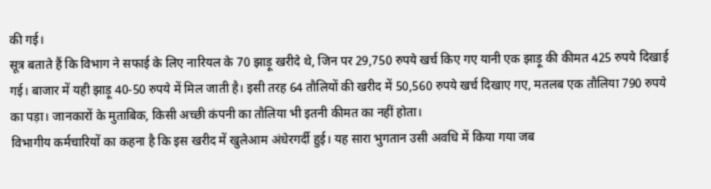की गई।
सूत्र बताते हैं कि विभाग ने सफाई के लिए नारियल के 70 झाड़ू खरीदे थे, जिन पर 29,750 रुपये खर्च किए गए यानी एक झाड़ू की कीमत 425 रुपये दिखाई गई। बाजार में यही झाड़ू 40-50 रुपये में मिल जाती है। इसी तरह 64 तौलियों की खरीद में 50,560 रुपये खर्च दिखाए गए, मतलब एक तौलिया 790 रुपये का पड़ा। जानकारों के मुताबिक, किसी अच्छी कंपनी का तौलिया भी इतनी कीमत का नहीं होता।
विभागीय कर्मचारियों का कहना है कि इस खरीद में खुलेआम अंधेरगर्दी हुई। यह सारा भुगतान उसी अवधि में किया गया जब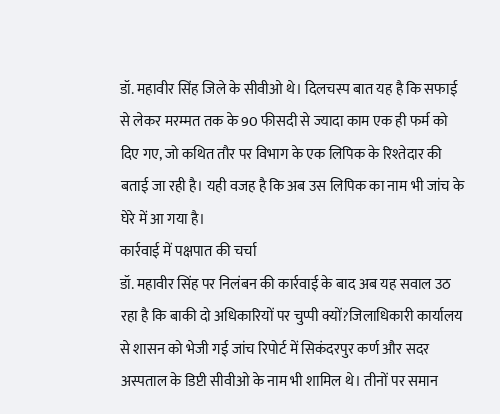डॉ. महावीर सिंह जिले के सीवीओ थे। दिलचस्प बात यह है कि सफाई से लेकर मरम्मत तक के 90 फीसदी से ज्यादा काम एक ही फर्म को दिए गए, जो कथित तौर पर विभाग के एक लिपिक के रिश्तेदार की बताई जा रही है। यही वजह है कि अब उस लिपिक का नाम भी जांच के घेरे में आ गया है।
कार्रवाई में पक्षपात की चर्चा
डॉ. महावीर सिंह पर निलंबन की कार्रवाई के बाद अब यह सवाल उठ रहा है कि बाकी दो अधिकारियों पर चुप्पी क्यों?जिलाधिकारी कार्यालय से शासन को भेजी गई जांच रिपोर्ट में सिकंदरपुर कर्ण और सदर अस्पताल के डिप्टी सीवीओ के नाम भी शामिल थे। तीनों पर समान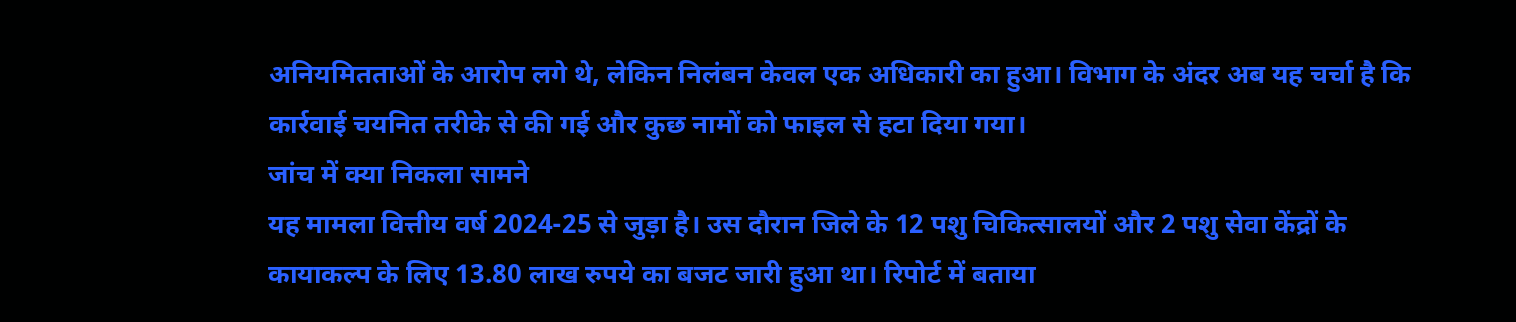अनियमितताओं के आरोप लगे थे, लेकिन निलंबन केवल एक अधिकारी का हुआ। विभाग के अंदर अब यह चर्चा है कि कार्रवाई चयनित तरीके से की गई और कुछ नामों को फाइल से हटा दिया गया।
जांच में क्या निकला सामने
यह मामला वित्तीय वर्ष 2024-25 से जुड़ा है। उस दौरान जिले के 12 पशु चिकित्सालयों और 2 पशु सेवा केंद्रों के कायाकल्प के लिए 13.80 लाख रुपये का बजट जारी हुआ था। रिपोर्ट में बताया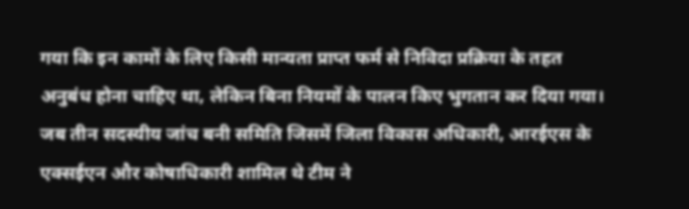गया कि इन कामों के लिए किसी मान्यता प्राप्त फर्म से निविदा प्रक्रिया के तहत अनुबंध होना चाहिए था, लेकिन बिना नियमों के पालन किए भुगतान कर दिया गया।
जब तीन सदस्यीय जांच बनी समिति जिसमें जिला विकास अधिकारी, आरईएस के एक्सईएन और कोषाधिकारी शामिल थे टीम ने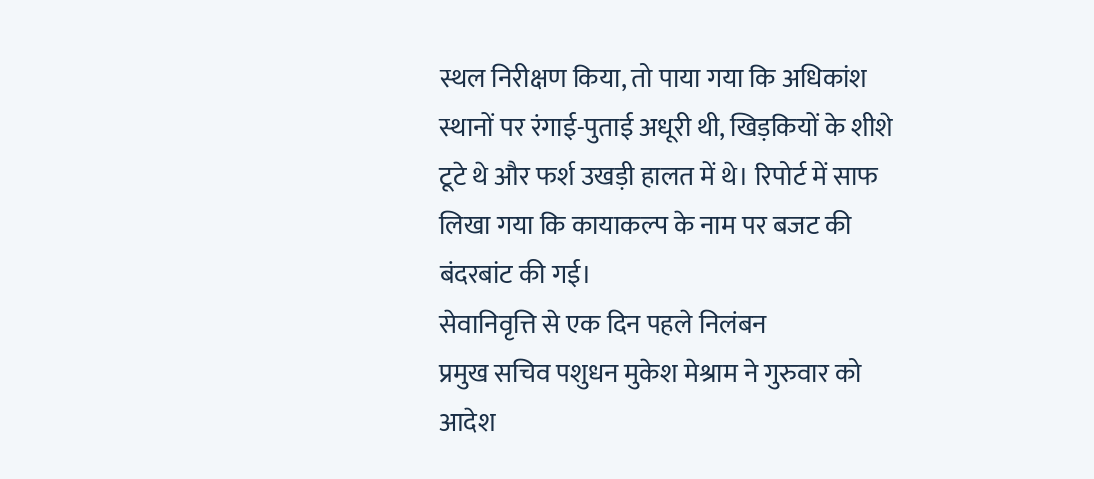स्थल निरीक्षण किया, तो पाया गया कि अधिकांश स्थानों पर रंगाई-पुताई अधूरी थी, खिड़कियों के शीशे टूटे थे और फर्श उखड़ी हालत में थे। रिपोर्ट में साफ लिखा गया कि कायाकल्प के नाम पर बजट की बंदरबांट की गई।
सेवानिवृत्ति से एक दिन पहले निलंबन
प्रमुख सचिव पशुधन मुकेश मेश्राम ने गुरुवार को आदेश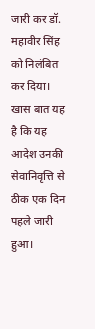जारी कर डॉ. महावीर सिंह को निलंबित कर दिया। खास बात यह है कि यह आदेश उनकी सेवानिवृत्ति से ठीक एक दिन पहले जारी हुआ।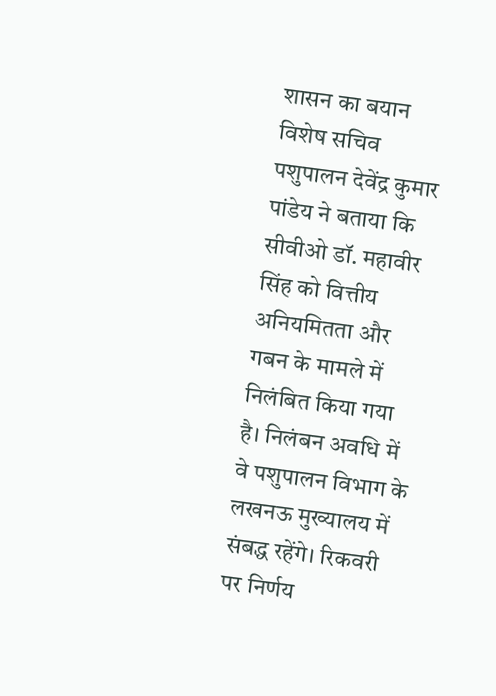शासन का बयान
विशेष सचिव पशुपालन देवेंद्र कुमार पांडेय ने बताया कि सीवीओ डॉ. महावीर सिंह को वित्तीय अनियमितता और गबन के मामले में निलंबित किया गया है। निलंबन अवधि में वे पशुपालन विभाग के लखनऊ मुख्यालय में संबद्ध रहेंगे। रिकवरी पर निर्णय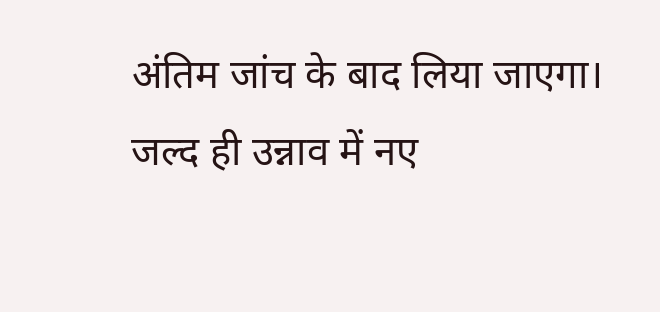अंतिम जांच के बाद लिया जाएगा। जल्द ही उन्नाव में नए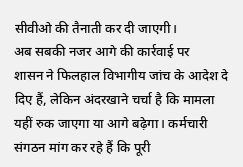सीवीओ की तैनाती कर दी जाएगी।
अब सबकी नजर आगे की कार्रवाई पर
शासन ने फिलहाल विभागीय जांच के आदेश दे दिए हैं, लेकिन अंदरखाने चर्चा है कि मामला यहीं रुक जाएगा या आगे बढ़ेगा। कर्मचारी संगठन मांग कर रहे हैं कि पूरी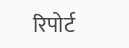रिपोर्ट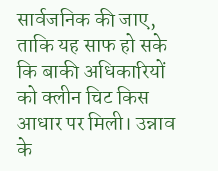सार्वजनिक की जाए, ताकि यह साफ हो सके कि बाकी अधिकारियों को क्लीन चिट किस आधार पर मिली। उन्नाव के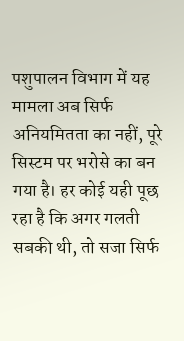पशुपालन विभाग में यह मामला अब सिर्फ अनियमितता का नहीं, पूरे सिस्टम पर भरोसे का बन गया है। हर कोई यही पूछ रहा है कि अगर गलती सबकी थी, तो सजा सिर्फ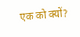एक को क्यों?